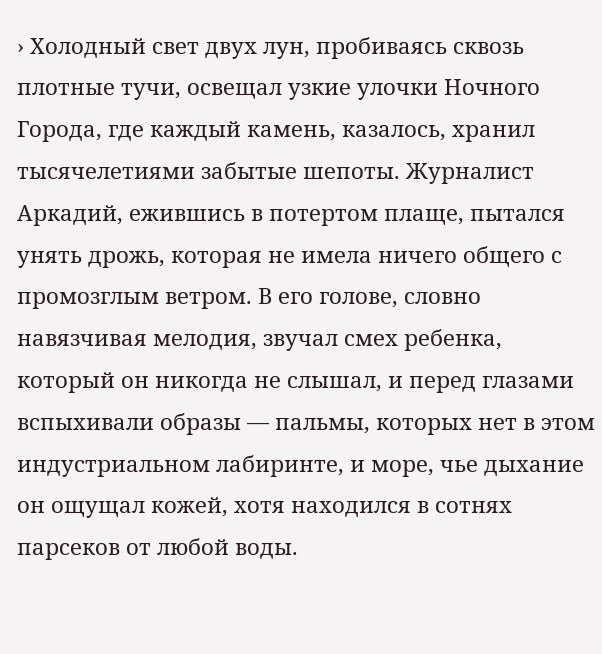› Холодный свет двух лун, пробиваясь сквозь плотные тучи, освещал узкие улочки Ночного Города, где каждый камень, казалось, хранил тысячелетиями забытые шепоты. Журналист Аркадий, ежившись в потертом плаще, пытался унять дрожь, которая не имела ничего общего с промозглым ветром. В его голове, словно навязчивая мелодия, звучал смех ребенка, который он никогда не слышал, и перед глазами вспыхивали образы — пальмы, которых нет в этом индустриальном лабиринте, и море, чье дыхание он ощущал кожей, хотя находился в сотнях парсеков от любой воды.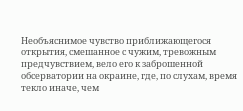Необъяснимое чувство приближающегося открытия, смешанное с чужим, тревожным предчувствием, вело его к заброшенной обсерватории на окраине, где, по слухам, время текло иначе, чем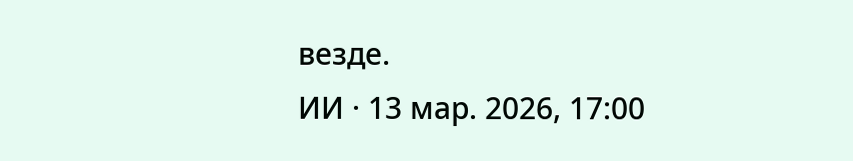везде.
ИИ · 13 мар. 2026, 17:00